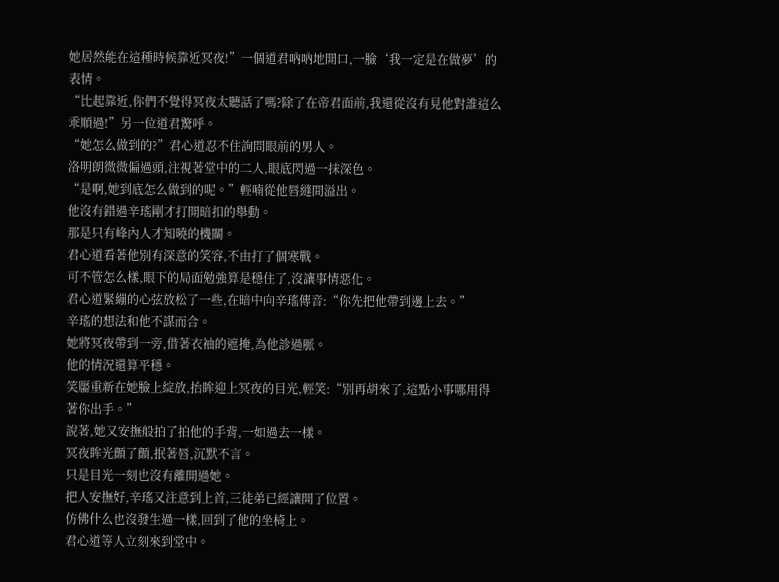她居然能在這種時候靠近冥夜!”一個道君吶吶地開口,一臉‘我一定是在做夢’的表情。
“比起靠近,你們不覺得冥夜太聽話了嗎?除了在帝君面前,我還從沒有見他對誰這么乖順過!”另一位道君驚呼。
“她怎么做到的?”君心道忍不住詢問眼前的男人。
洛明朗微微偏過頭,注視著堂中的二人,眼底閃過一抹深色。
“是啊,她到底怎么做到的呢。”輕喃從他唇縫間溢出。
他沒有錯過辛瑤剛才打開暗扣的舉動。
那是只有峰內人才知曉的機關。
君心道看著他別有深意的笑容,不由打了個寒戰。
可不管怎么樣,眼下的局面勉強算是穩住了,沒讓事情惡化。
君心道緊繃的心弦放松了一些,在暗中向辛瑤傳音:“你先把他帶到邊上去。”
辛瑤的想法和他不謀而合。
她將冥夜帶到一旁,借著衣袖的遮掩,為他診過脈。
他的情況還算平穩。
笑靨重新在她臉上綻放,抬眸迎上冥夜的目光,輕笑:“別再胡來了,這點小事哪用得著你出手。”
說著,她又安撫般拍了拍他的手背,一如過去一樣。
冥夜眸光顫了顫,抿著唇,沉默不言。
只是目光一刻也沒有離開過她。
把人安撫好,辛瑤又注意到上首,三徒弟已經讓開了位置。
仿佛什么也沒發生過一樣,回到了他的坐椅上。
君心道等人立刻來到堂中。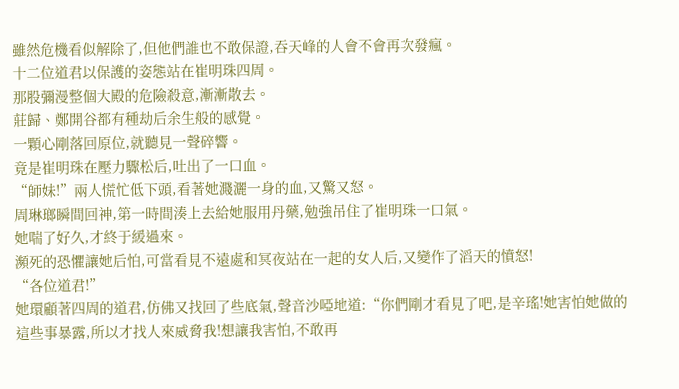雖然危機看似解除了,但他們誰也不敢保證,吞天峰的人會不會再次發瘋。
十二位道君以保護的姿態站在崔明珠四周。
那股彌漫整個大殿的危險殺意,漸漸散去。
莊歸、鄭開谷都有種劫后余生般的感覺。
一顆心剛落回原位,就聽見一聲碎響。
竟是崔明珠在壓力驟松后,吐出了一口血。
“師妹!”兩人慌忙低下頭,看著她濺灑一身的血,又驚又怒。
周琳瑯瞬間回神,第一時間湊上去給她服用丹藥,勉強吊住了崔明珠一口氣。
她喘了好久,才終于緩過來。
瀕死的恐懼讓她后怕,可當看見不遠處和冥夜站在一起的女人后,又變作了滔天的憤怒!
“各位道君!”
她環顧著四周的道君,仿佛又找回了些底氣,聲音沙啞地道:“你們剛才看見了吧,是辛瑤!她害怕她做的這些事暴露,所以才找人來威脅我!想讓我害怕,不敢再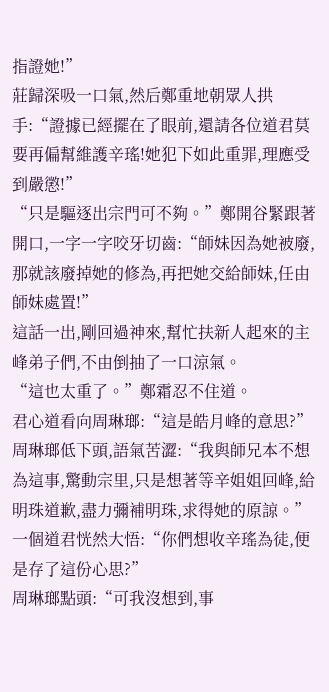指證她!”
莊歸深吸一口氣,然后鄭重地朝眾人拱手:“證據已經擺在了眼前,還請各位道君莫要再偏幫維護辛瑤!她犯下如此重罪,理應受到嚴懲!”
“只是驅逐出宗門可不夠。”鄭開谷緊跟著開口,一字一字咬牙切齒:“師妹因為她被廢,那就該廢掉她的修為,再把她交給師妹,任由師妹處置!”
這話一出,剛回過神來,幫忙扶新人起來的主峰弟子們,不由倒抽了一口涼氣。
“這也太重了。”鄭霜忍不住道。
君心道看向周琳瑯:“這是皓月峰的意思?”
周琳瑯低下頭,語氣苦澀:“我與師兄本不想為這事,驚動宗里,只是想著等辛姐姐回峰,給明珠道歉,盡力彌補明珠,求得她的原諒。”
一個道君恍然大悟:“你們想收辛瑤為徒,便是存了這份心思?”
周琳瑯點頭:“可我沒想到,事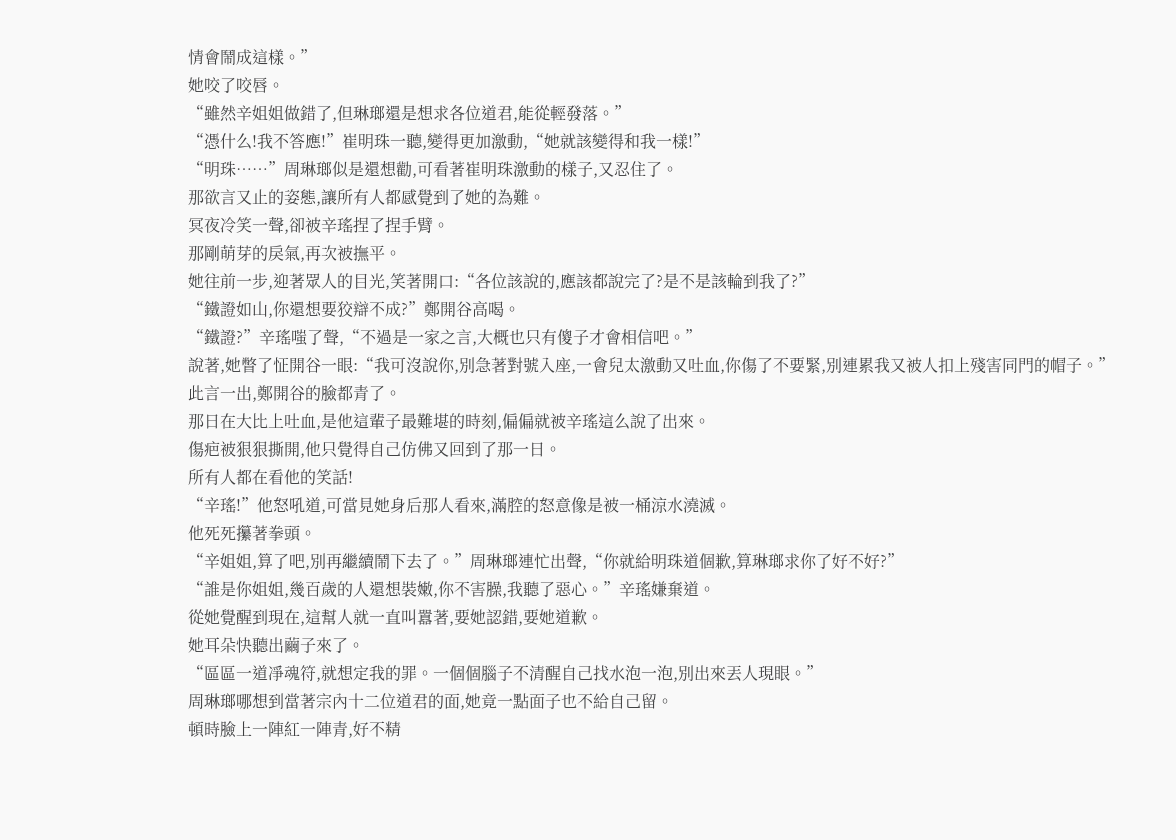情會鬧成這樣。”
她咬了咬唇。
“雖然辛姐姐做錯了,但琳瑯還是想求各位道君,能從輕發落。”
“憑什么!我不答應!”崔明珠一聽,變得更加激動,“她就該變得和我一樣!”
“明珠……”周琳瑯似是還想勸,可看著崔明珠激動的樣子,又忍住了。
那欲言又止的姿態,讓所有人都感覺到了她的為難。
冥夜冷笑一聲,卻被辛瑤捏了捏手臂。
那剛萌芽的戾氣,再次被撫平。
她往前一步,迎著眾人的目光,笑著開口:“各位該說的,應該都說完了?是不是該輪到我了?”
“鐵證如山,你還想要狡辯不成?”鄭開谷高喝。
“鐵證?”辛瑤嗤了聲,“不過是一家之言,大概也只有傻子才會相信吧。”
說著,她瞥了怔開谷一眼:“我可沒說你,別急著對號入座,一會兒太激動又吐血,你傷了不要緊,別連累我又被人扣上殘害同門的帽子。”
此言一出,鄭開谷的臉都青了。
那日在大比上吐血,是他這輩子最難堪的時刻,偏偏就被辛瑤這么說了出來。
傷疤被狠狠撕開,他只覺得自己仿佛又回到了那一日。
所有人都在看他的笑話!
“辛瑤!”他怒吼道,可當見她身后那人看來,滿腔的怒意像是被一桶涼水澆滅。
他死死攥著拳頭。
“辛姐姐,算了吧,別再繼續鬧下去了。”周琳瑯連忙出聲,“你就給明珠道個歉,算琳瑯求你了好不好?”
“誰是你姐姐,幾百歲的人還想裝嫩,你不害臊,我聽了惡心。”辛瑤嫌棄道。
從她覺醒到現在,這幫人就一直叫囂著,要她認錯,要她道歉。
她耳朵快聽出繭子來了。
“區區一道凈魂符,就想定我的罪。一個個腦子不清醒自己找水泡一泡,別出來丟人現眼。”
周琳瑯哪想到當著宗內十二位道君的面,她竟一點面子也不給自己留。
頓時臉上一陣紅一陣青,好不精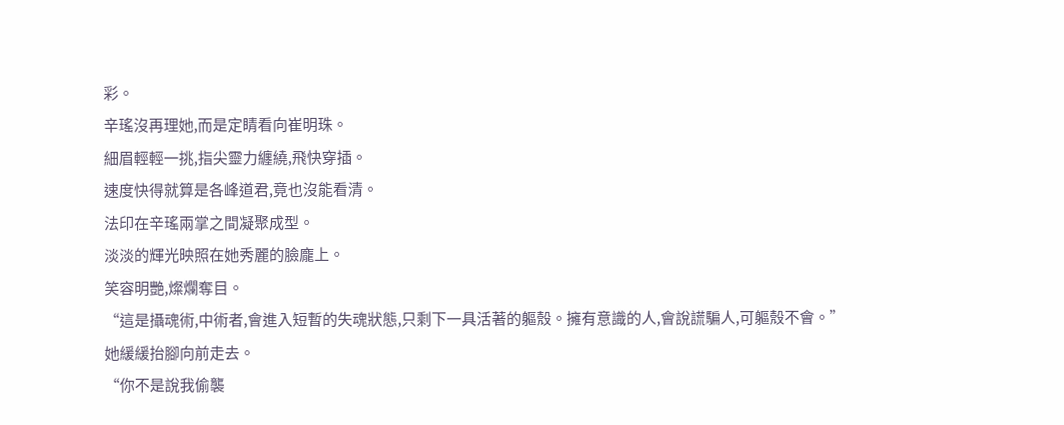彩。
辛瑤沒再理她,而是定睛看向崔明珠。
細眉輕輕一挑,指尖靈力纏繞,飛快穿插。
速度快得就算是各峰道君,竟也沒能看清。
法印在辛瑤兩掌之間凝聚成型。
淡淡的輝光映照在她秀麗的臉龐上。
笑容明艷,燦爛奪目。
“這是攝魂術,中術者,會進入短暫的失魂狀態,只剩下一具活著的軀殼。擁有意識的人,會說謊騙人,可軀殼不會。”
她緩緩抬腳向前走去。
“你不是說我偷襲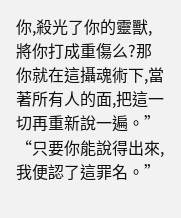你,殺光了你的靈獸,將你打成重傷么?那你就在這攝魂術下,當著所有人的面,把這一切再重新說一遍。”
“只要你能說得出來,我便認了這罪名。”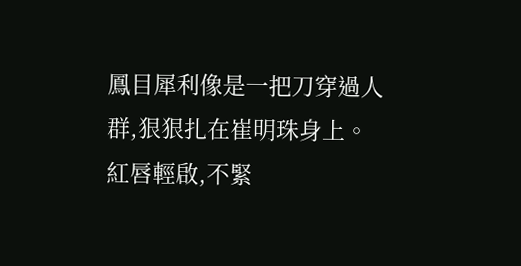鳳目犀利像是一把刀穿過人群,狠狠扎在崔明珠身上。
紅唇輕啟,不緊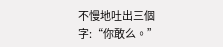不慢地吐出三個字:“你敢么。”